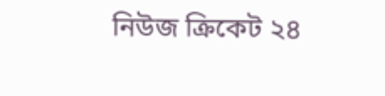নিউজ ক্রিকেট ২৪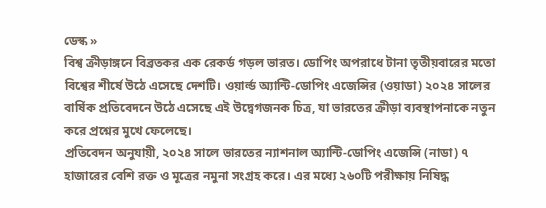ডেস্ক »
বিশ্ব ক্রীড়াঙ্গনে বিব্রতকর এক রেকর্ড গড়ল ভারত। ডোপিং অপরাধে টানা তৃতীয়বারের মতো বিশ্বের শীর্ষে উঠে এসেছে দেশটি। ওয়ার্ল্ড অ্যান্টি-ডোপিং এজেন্সির (ওয়াডা) ২০২৪ সালের বার্ষিক প্রতিবেদনে উঠে এসেছে এই উদ্বেগজনক চিত্র, যা ভারতের ক্রীড়া ব্যবস্থাপনাকে নতুন করে প্রশ্নের মুখে ফেলেছে।
প্রতিবেদন অনুযায়ী, ২০২৪ সালে ভারতের ন্যাশনাল অ্যান্টি-ডোপিং এজেন্সি (নাডা) ৭ হাজারের বেশি রক্ত ও মূত্রের নমুনা সংগ্রহ করে। এর মধ্যে ২৬০টি পরীক্ষায় নিষিদ্ধ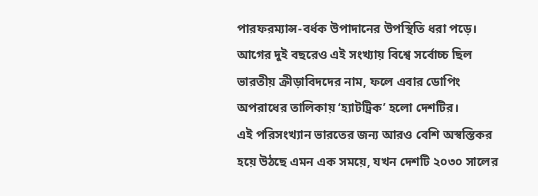পারফরম্যান্স-বর্ধক উপাদানের উপস্থিতি ধরা পড়ে। আগের দুই বছরেও এই সংখ্যায় বিশ্বে সর্বোচ্চ ছিল ভারতীয় ক্রীড়াবিদদের নাম, ফলে এবার ডোপিং অপরাধের তালিকায় ‘হ্যাটট্রিক’ হলো দেশটির।
এই পরিসংখ্যান ভারতের জন্য আরও বেশি অস্বস্তিকর হয়ে উঠছে এমন এক সময়ে, যখন দেশটি ২০৩০ সালের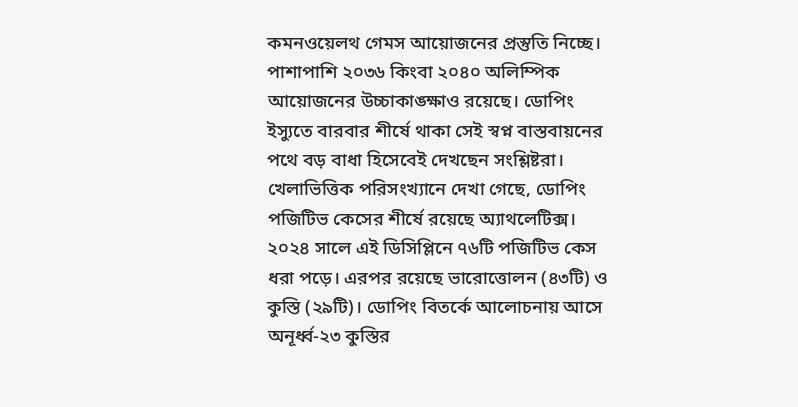কমনওয়েলথ গেমস আয়োজনের প্রস্তুতি নিচ্ছে। পাশাপাশি ২০৩৬ কিংবা ২০৪০ অলিম্পিক আয়োজনের উচ্চাকাঙ্ক্ষাও রয়েছে। ডোপিং ইস্যুতে বারবার শীর্ষে থাকা সেই স্বপ্ন বাস্তবায়নের পথে বড় বাধা হিসেবেই দেখছেন সংশ্লিষ্টরা।
খেলাভিত্তিক পরিসংখ্যানে দেখা গেছে, ডোপিং পজিটিভ কেসের শীর্ষে রয়েছে অ্যাথলেটিক্স। ২০২৪ সালে এই ডিসিপ্লিনে ৭৬টি পজিটিভ কেস ধরা পড়ে। এরপর রয়েছে ভারোত্তোলন (৪৩টি) ও কুস্তি (২৯টি)। ডোপিং বিতর্কে আলোচনায় আসে অনূর্ধ্ব-২৩ কুস্তির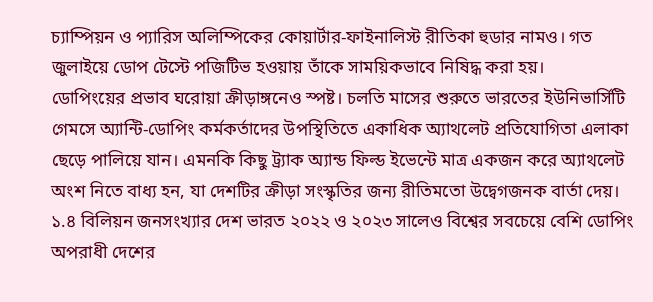চ্যাম্পিয়ন ও প্যারিস অলিম্পিকের কোয়ার্টার-ফাইনালিস্ট রীতিকা হুডার নামও। গত জুলাইয়ে ডোপ টেস্টে পজিটিভ হওয়ায় তাঁকে সাময়িকভাবে নিষিদ্ধ করা হয়।
ডোপিংয়ের প্রভাব ঘরোয়া ক্রীড়াঙ্গনেও স্পষ্ট। চলতি মাসের শুরুতে ভারতের ইউনিভার্সিটি গেমসে অ্যান্টি-ডোপিং কর্মকর্তাদের উপস্থিতিতে একাধিক অ্যাথলেট প্রতিযোগিতা এলাকা ছেড়ে পালিয়ে যান। এমনকি কিছু ট্র্যাক অ্যান্ড ফিল্ড ইভেন্টে মাত্র একজন করে অ্যাথলেট অংশ নিতে বাধ্য হন, যা দেশটির ক্রীড়া সংস্কৃতির জন্য রীতিমতো উদ্বেগজনক বার্তা দেয়।
১.৪ বিলিয়ন জনসংখ্যার দেশ ভারত ২০২২ ও ২০২৩ সালেও বিশ্বের সবচেয়ে বেশি ডোপিং অপরাধী দেশের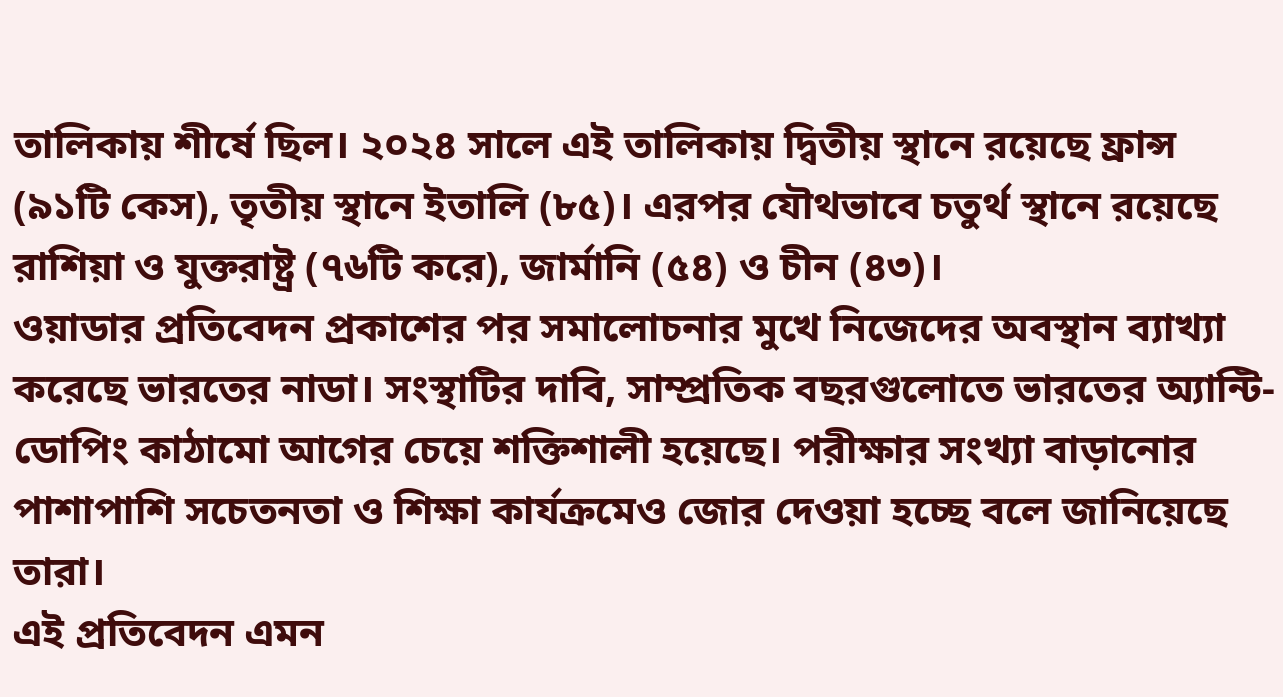তালিকায় শীর্ষে ছিল। ২০২৪ সালে এই তালিকায় দ্বিতীয় স্থানে রয়েছে ফ্রান্স (৯১টি কেস), তৃতীয় স্থানে ইতালি (৮৫)। এরপর যৌথভাবে চতুর্থ স্থানে রয়েছে রাশিয়া ও যুক্তরাষ্ট্র (৭৬টি করে), জার্মানি (৫৪) ও চীন (৪৩)।
ওয়াডার প্রতিবেদন প্রকাশের পর সমালোচনার মুখে নিজেদের অবস্থান ব্যাখ্যা করেছে ভারতের নাডা। সংস্থাটির দাবি, সাম্প্রতিক বছরগুলোতে ভারতের অ্যান্টি-ডোপিং কাঠামো আগের চেয়ে শক্তিশালী হয়েছে। পরীক্ষার সংখ্যা বাড়ানোর পাশাপাশি সচেতনতা ও শিক্ষা কার্যক্রমেও জোর দেওয়া হচ্ছে বলে জানিয়েছে তারা।
এই প্রতিবেদন এমন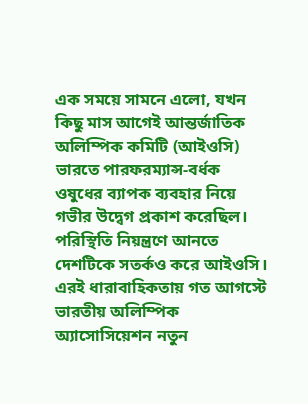এক সময়ে সামনে এলো, যখন কিছু মাস আগেই আন্তর্জাতিক অলিম্পিক কমিটি (আইওসি) ভারতে পারফরম্যান্স-বর্ধক ওষুধের ব্যাপক ব্যবহার নিয়ে গভীর উদ্বেগ প্রকাশ করেছিল। পরিস্থিতি নিয়ন্ত্রণে আনতে দেশটিকে সতর্কও করে আইওসি। এরই ধারাবাহিকতায় গত আগস্টে ভারতীয় অলিম্পিক অ্যাসোসিয়েশন নতুন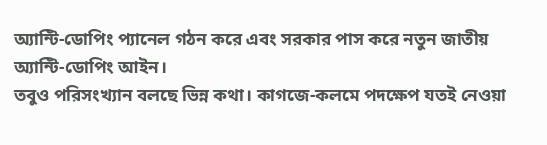অ্যান্টি-ডোপিং প্যানেল গঠন করে এবং সরকার পাস করে নতুন জাতীয় অ্যান্টি-ডোপিং আইন।
তবুও পরিসংখ্যান বলছে ভিন্ন কথা। কাগজে-কলমে পদক্ষেপ যতই নেওয়া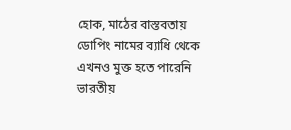হোক, মাঠের বাস্তবতায় ডোপিং নামের ব্যাধি থেকে এখনও মুক্ত হতে পারেনি ভারতীয়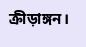ক্রীড়াঙ্গন।